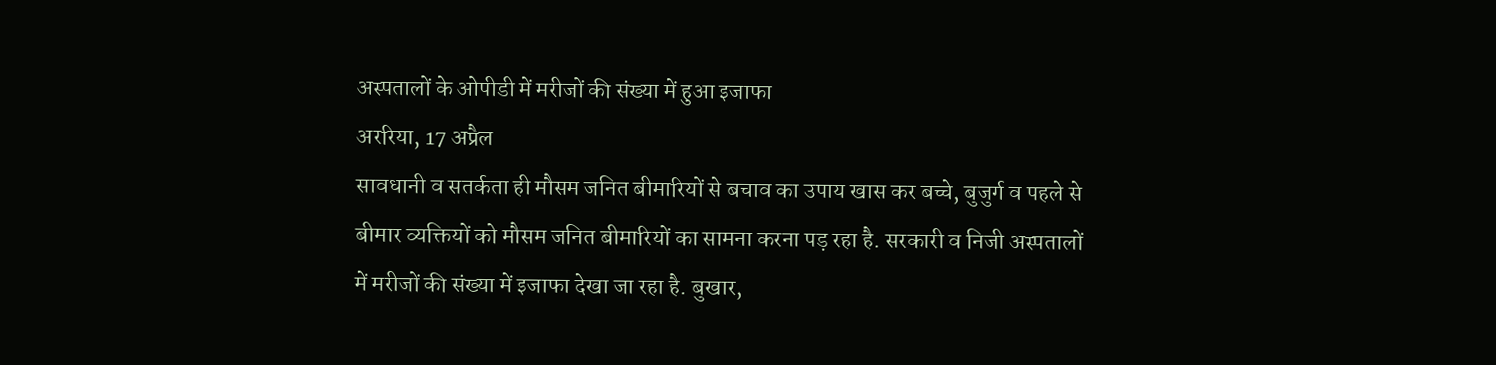अस्पतालों के ओपीडी में मरीजों की संख्या में हुआ इजाफा
अररिया, 17 अप्रैल
सावधानी व सतर्कता ही मौसम जनित बीमारियों से बचाव का उपाय खास कर बच्चे, बुजुर्ग व पहले से बीमार व्यक्तियों को मौसम जनित बीमारियों का सामना करना पड़ रहा है. सरकारी व निजी अस्पतालों में मरीजों की संख्या में इजाफा देखा जा रहा है. बुखार,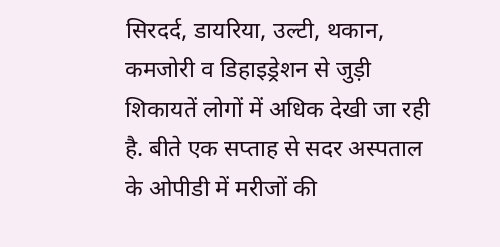सिरदर्द, डायरिया, उल्टी, थकान, कमजोरी व डिहाइड्रेशन से जुड़ी शिकायतें लोगों में अधिक देखी जा रही है. बीते एक सप्ताह से सदर अस्पताल के ओपीडी में मरीजों की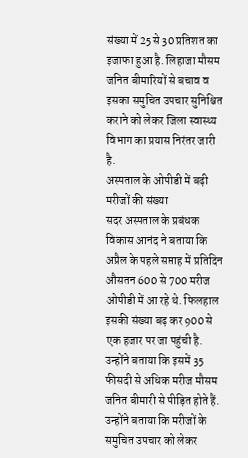संख्या में 25 से 30 प्रतिशत का इजाफा हुआ है. लिहाजा मौसम जनित बीमारियों से बचाव व इसका समुचित उपचार सुनिश्चित कराने को लेकर जिला स्वास्थ्य विभाग का प्रयास निरंतर जारी है.
अस्पताल के ओपीडी में बढ़ी मरीजों की संख्या
सदर अस्पताल के प्रबंधक विकास आनंद ने बताया कि अप्रैल के पहले सप्ताह में प्रतिदिन औसतन 600 से 700 मरीज ओपीडी में आ रहे थे. फिलहाल इसकी संख्या बढ़ कर 900 से एक हजार पर जा पहुंची है. उन्होंने बताया कि इसमें 35 फीसदी से अधिक मरीज मौसम जनित बीमारी से पीड़ित होते हैं. उन्होंने बताया कि मरीजों के समुचित उपचार को लेकर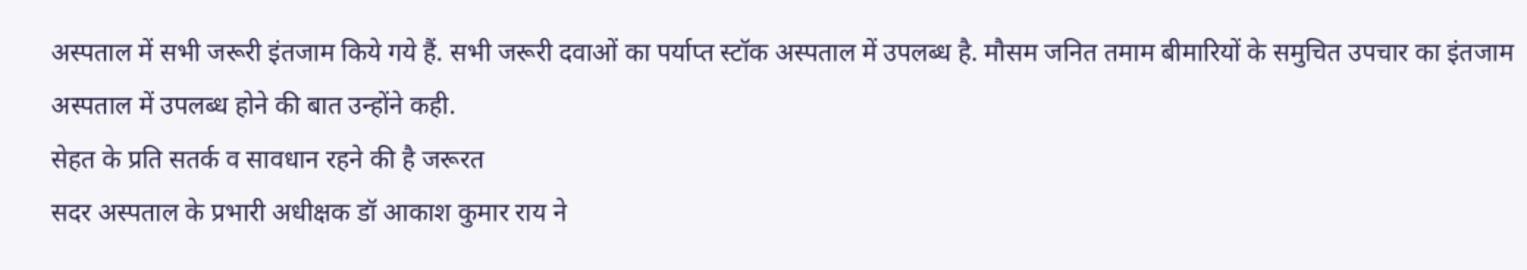अस्पताल में सभी जरूरी इंतजाम किये गये हैं. सभी जरूरी दवाओं का पर्याप्त स्टॉक अस्पताल में उपलब्ध है. मौसम जनित तमाम बीमारियों के समुचित उपचार का इंतजाम अस्पताल में उपलब्ध होने की बात उन्होंने कही.
सेहत के प्रति सतर्क व सावधान रहने की है जरूरत
सदर अस्पताल के प्रभारी अधीक्षक डॉ आकाश कुमार राय ने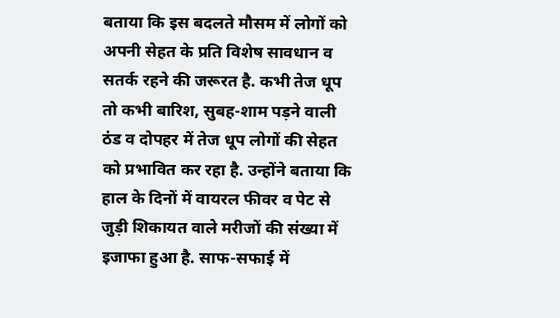बताया कि इस बदलते मौसम में लोगों को अपनी सेहत के प्रति विशेष सावधान व सतर्क रहने की जरूरत है. कभी तेज धूप तो कभी बारिश, सुबह-शाम पड़ने वाली ठंड व दोपहर में तेज धूप लोगों की सेहत को प्रभावित कर रहा है. उन्होंने बताया कि हाल के दिनों में वायरल फीवर व पेट से जुड़ी शिकायत वाले मरीजों की संख्या में इजाफा हुआ है. साफ-सफाई में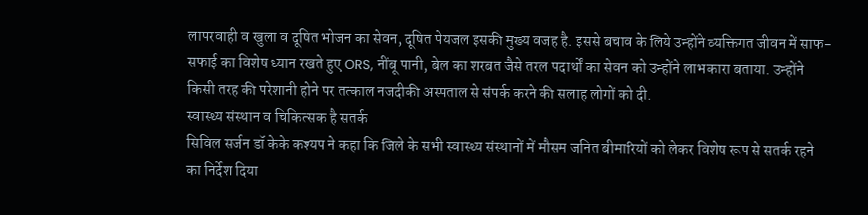लापरवाही व खुला व दूषित भोजन का सेवन, दूषित पेयजल इसकी मुख्य वजह है. इससे बचाव के लिये उन्होंने व्यक्तिगत जीवन में साफ-सफाई का विशेष ध्यान रखते हुए ORS, नींबू पानी, बेल का शरबत जैसे तरल पदार्थों का सेवन को उन्होंने लाभकारा बताया. उन्होंने किसी तरह की परेशानी होने पर तत्काल नजदीकी अस्पताल से संपर्क करने की सलाह लोगों को दी.
स्वास्थ्य संस्थान व चिकित्सक है सतर्क
सिविल सर्जन डॉ केके कश्यप ने कहा कि जिले के सभी स्वास्थ्य संस्थानों में मौसम जनित बीमारियों को लेकर विशेष रूप से सतर्क रहने का निर्देश दिया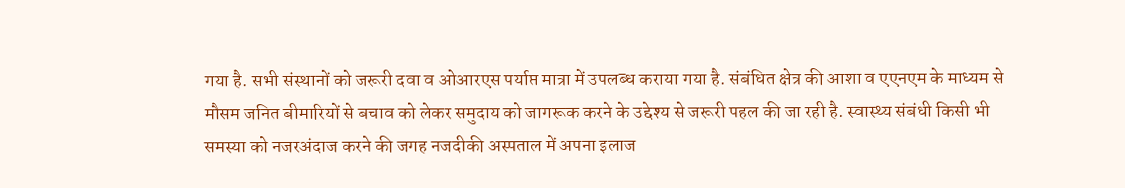गया है. सभी संस्थानों को जरूरी दवा व ओआरएस पर्याप्त मात्रा में उपलब्ध कराया गया है. संबंधित क्षेत्र की आशा व एएनएम के माध्यम से मौसम जनित बीमारियों से बचाव को लेकर समुदाय को जागरूक करने के उद्देश्य से जरूरी पहल की जा रही है. स्वास्थ्य संबंधी किसी भी समस्या को नजरअंदाज करने की जगह नजदीकी अस्पताल में अपना इलाज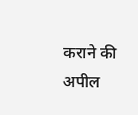कराने की अपील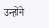उन्होंने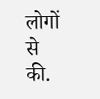लोगों से की.